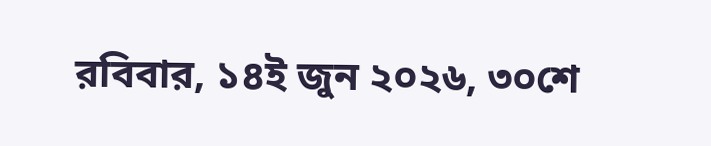রবিবার, ১৪ই জুন ২০২৬, ৩০শে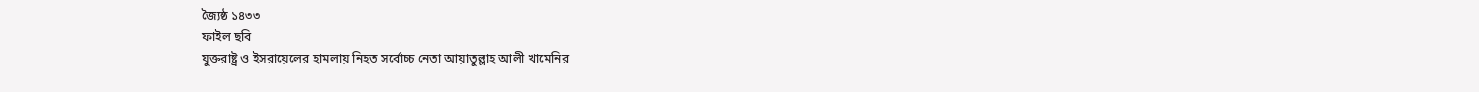জ্যৈষ্ঠ ১৪৩৩
ফাইল ছবি
যুক্তরাষ্ট্র ও ইসরায়েলের হামলায় নিহত সর্বোচ্চ নেতা আয়াতুল্লাহ আলী খামেনির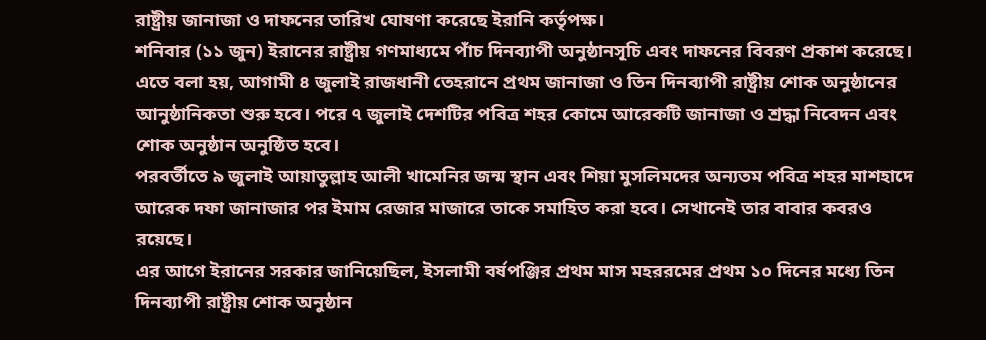রাষ্ট্রীয় জানাজা ও দাফনের তারিখ ঘোষণা করেছে ইরানি কর্তৃপক্ষ।
শনিবার (১১ জুন) ইরানের রাষ্ট্রীয় গণমাধ্যমে পাঁচ দিনব্যাপী অনুষ্ঠানসূচি এবং দাফনের বিবরণ প্রকাশ করেছে।
এতে বলা হয়, আগামী ৪ জুলাই রাজধানী তেহরানে প্রথম জানাজা ও তিন দিনব্যাপী রাষ্ট্রীয় শোক অনুষ্ঠানের আনুষ্ঠানিকতা শুরু হবে। পরে ৭ জুলাই দেশটির পবিত্র শহর কোমে আরেকটি জানাজা ও শ্রদ্ধা নিবেদন এবং শোক অনুষ্ঠান অনুষ্ঠিত হবে।
পরবর্তীতে ৯ জুলাই আয়াতুল্লাহ আলী খামেনির জন্ম স্থান এবং শিয়া মুসলিমদের অন্যতম পবিত্র শহর মাশহাদে আরেক দফা জানাজার পর ইমাম রেজার মাজারে তাকে সমাহিত করা হবে। সেখানেই তার বাবার কবরও রয়েছে।
এর আগে ইরানের সরকার জানিয়েছিল, ইসলামী বর্ষপঞ্জির প্রথম মাস মহররমের প্রথম ১০ দিনের মধ্যে তিন দিনব্যাপী রাষ্ট্রীয় শোক অনুষ্ঠান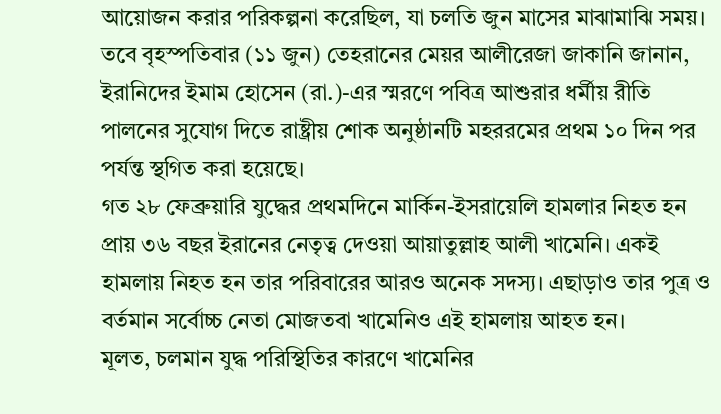আয়োজন করার পরিকল্পনা করেছিল, যা চলতি জুন মাসের মাঝামাঝি সময়।
তবে বৃহস্পতিবার (১১ জুন) তেহরানের মেয়র আলীরেজা জাকানি জানান, ইরানিদের ইমাম হোসেন (রা.)-এর স্মরণে পবিত্র আশুরার ধর্মীয় রীতি পালনের সুযোগ দিতে রাষ্ট্রীয় শোক অনুষ্ঠানটি মহররমের প্রথম ১০ দিন পর পর্যন্ত স্থগিত করা হয়েছে।
গত ২৮ ফেব্রুয়ারি যুদ্ধের প্রথমদিনে মার্কিন-ইসরায়েলি হামলার নিহত হন প্রায় ৩৬ বছর ইরানের নেতৃত্ব দেওয়া আয়াতুল্লাহ আলী খামেনি। একই হামলায় নিহত হন তার পরিবারের আরও অনেক সদস্য। এছাড়াও তার পুত্র ও বর্তমান সর্বোচ্চ নেতা মোজতবা খামেনিও এই হামলায় আহত হন।
মূলত, চলমান যুদ্ধ পরিস্থিতির কারণে খামেনির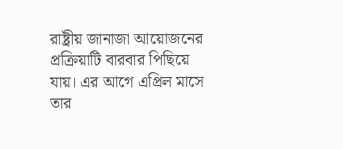রাষ্ট্রীয় জানাজা আয়োজনের প্রক্রিয়াটি বারবার পিছিয়ে যায়। এর আগে এপ্রিল মাসে তার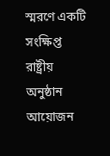স্মরণে একটি সংক্ষিপ্ত রাষ্ট্রীয় অনুষ্ঠান আয়োজন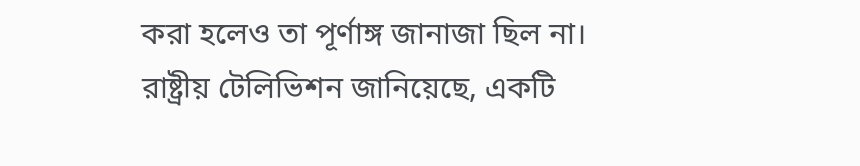করা হলেও তা পূর্ণাঙ্গ জানাজা ছিল না।
রাষ্ট্রীয় টেলিভিশন জানিয়েছে, একটি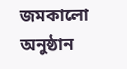জমকালো অনুষ্ঠান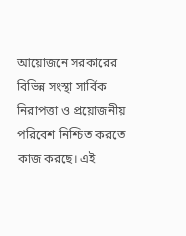আয়োজনে সরকারের বিভিন্ন সংস্থা সার্বিক নিরাপত্তা ও প্রয়োজনীয় পরিবেশ নিশ্চিত করতে কাজ করছে। এই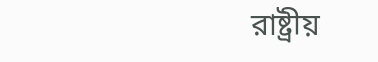রাষ্ট্রীয়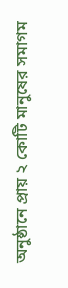অনুষ্ঠানে প্রায় ২ কোটি মানুষের সমাগম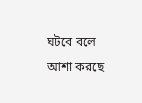ঘটবে বলে আশা করছে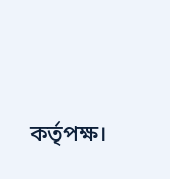কর্তৃপক্ষ।